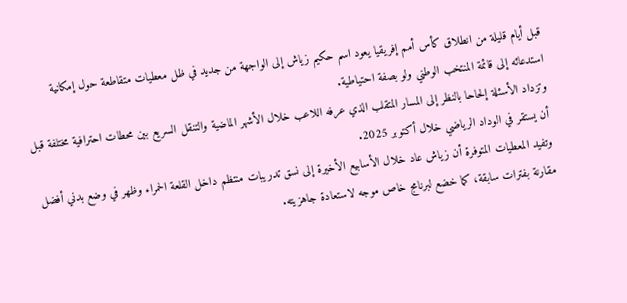قبل أيام قليلة من انطلاق كأس أمم إفريقيا يعود اسم حكيم زياش إلى الواجهة من جديد في ظل معطيات متقاطعة حول إمكانية استدعائه إلى قائمة المنتخب الوطني ولو بصفة احتياطية.
وتزداد الأسئلة إلحاحا بالنظر إلى المسار المتقلب الذي عرفه اللاعب خلال الأشهر الماضية والتنقل السريع بين محطات احترافية مختلفة قبل أن يستقر في الوداد الرياضي خلال أكتوبر 2025.
وتفيد المعطيات المتوفرة أن زياش عاد خلال الأسابيع الأخيرة إلى نسق تدريبات منتظم داخل القلعة الحمراء وظهر في وضع بدني أفضل مقارنة بفترات سابقة، كما خضع لبرنامج خاص موجه لاستعادة جاهزيته.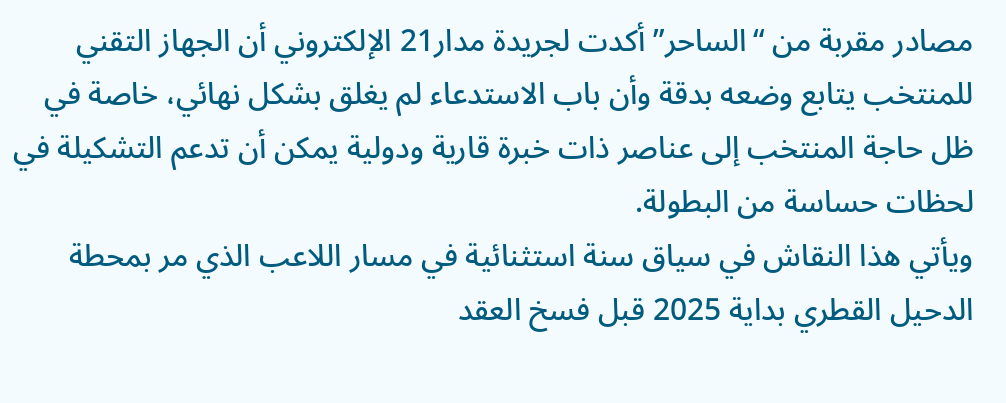مصادر مقربة من “الساحر” أكدت لجريدة مدار21 الإلكتروني أن الجهاز التقني للمنتخب يتابع وضعه بدقة وأن باب الاستدعاء لم يغلق بشكل نهائي، خاصة في ظل حاجة المنتخب إلى عناصر ذات خبرة قارية ودولية يمكن أن تدعم التشكيلة في لحظات حساسة من البطولة.
ويأتي هذا النقاش في سياق سنة استثنائية في مسار اللاعب الذي مر بمحطة الدحيل القطري بداية 2025 قبل فسخ العقد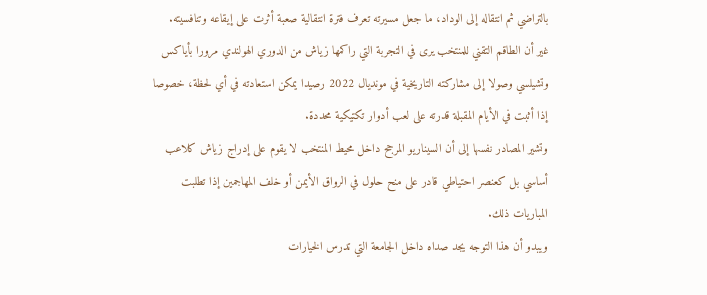بالتراضي ثم انتقاله إلى الوداد، ما جعل مسيرته تعرف فترة انتقالية صعبة أثرت على إيقاعه وتنافسيته.
غير أن الطاقم التقني للمنتخب يرى في التجربة التي راكمها زياش من الدوري الهولندي مرورا بأياكس وتشيلسي وصولا إلى مشاركته التاريخية في مونديال 2022 رصيدا يمكن استعادته في أي لحظة، خصوصا إذا أثبت في الأيام المقبلة قدرته على لعب أدوار تكتيكية محددة.
وتشير المصادر نفسها إلى أن السيناريو المرجح داخل محيط المنتخب لا يقوم على إدراج زياش كلاعب أساسي بل كعنصر احتياطي قادر على منح حلول في الرواق الأيمن أو خلف المهاجمين إذا تطلبت المباريات ذلك.
ويبدو أن هذا التوجه يجد صداه داخل الجامعة التي تدرس الخيارات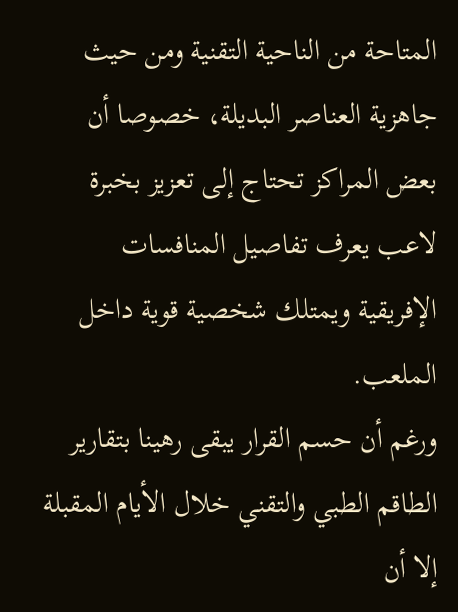المتاحة من الناحية التقنية ومن حيث جاهزية العناصر البديلة، خصوصا أن بعض المراكز تحتاج إلى تعزيز بخبرة لاعب يعرف تفاصيل المنافسات الإفريقية ويمتلك شخصية قوية داخل الملعب.
ورغم أن حسم القرار يبقى رهينا بتقارير الطاقم الطبي والتقني خلال الأيام المقبلة إلا أن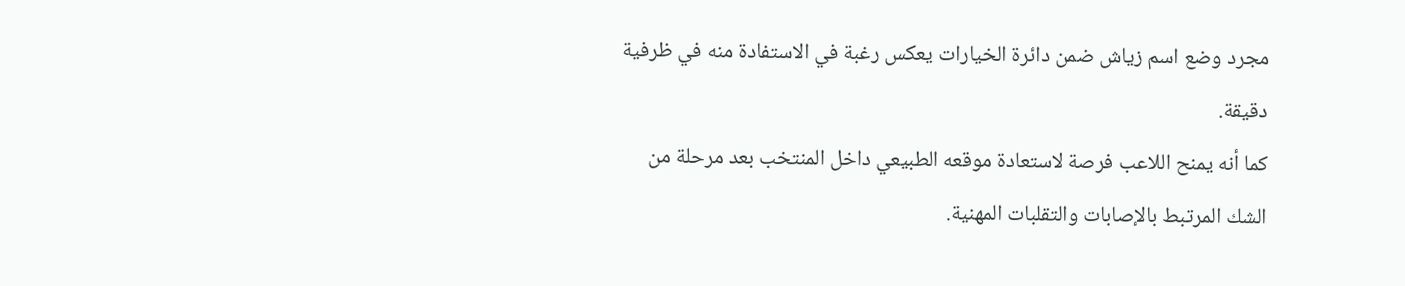مجرد وضع اسم زياش ضمن دائرة الخيارات يعكس رغبة في الاستفادة منه في ظرفية دقيقة.
كما أنه يمنح اللاعب فرصة لاستعادة موقعه الطبيعي داخل المنتخب بعد مرحلة من الشك المرتبط بالإصابات والتقلبات المهنية.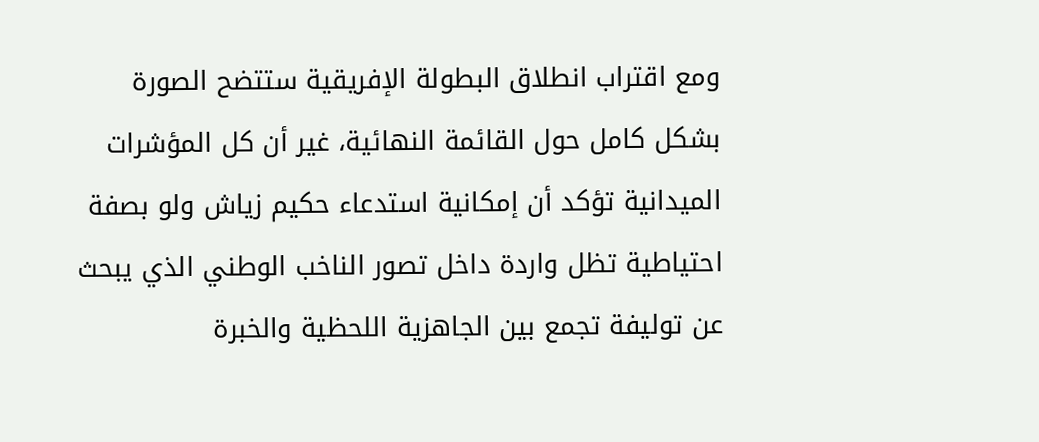ومع اقتراب انطلاق البطولة الإفريقية ستتضح الصورة بشكل كامل حول القائمة النهائية، غير أن كل المؤشرات الميدانية تؤكد أن إمكانية استدعاء حكيم زياش ولو بصفة احتياطية تظل واردة داخل تصور الناخب الوطني الذي يبحث عن توليفة تجمع بين الجاهزية اللحظية والخبرة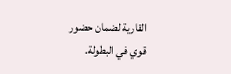القارية لضمان حضور قوي في البطولة.